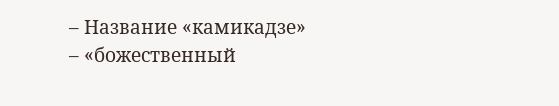– Название «камикадзе» – «божественный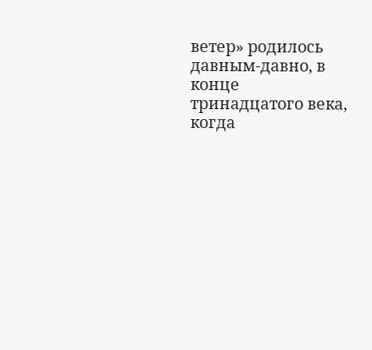ветер» родилось давным-давно, в конце тринадцатого века, когда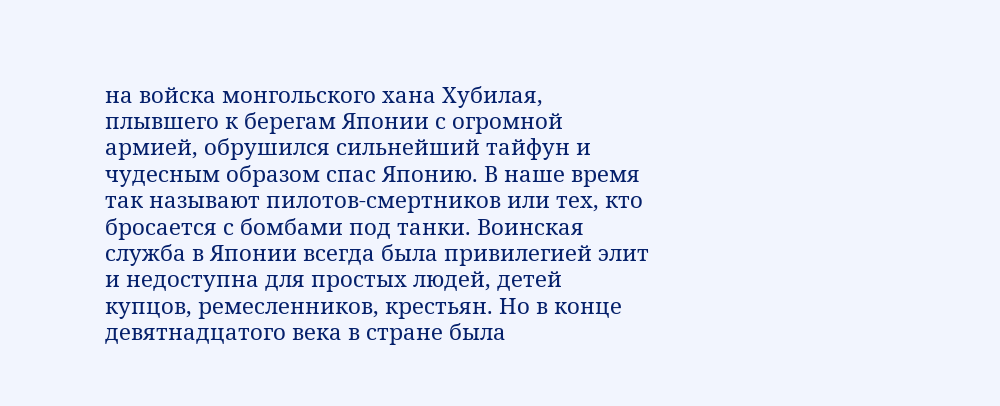на войска монгольского хана Хубилая, плывшего к берегам Японии с огромной армией, обрушился сильнейший тайфун и чудесным образом спас Японию. В наше время так называют пилотов-смертников или тех, кто бросается с бомбами под танки. Воинская служба в Японии всегда была привилегией элит и недоступна для простых людей, детей купцов, ремесленников, крестьян. Но в конце девятнадцатого века в стране была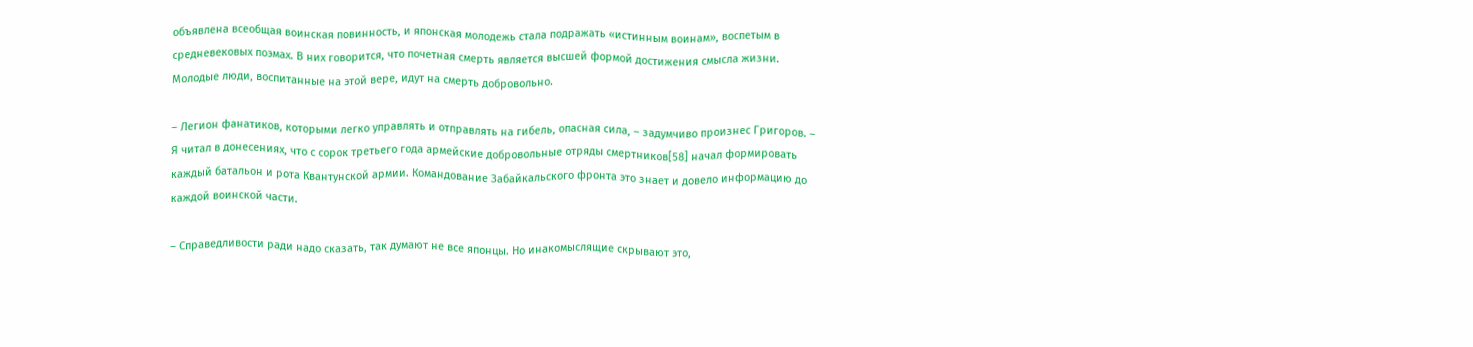объявлена всеобщая воинская повинность, и японская молодежь стала подражать «истинным воинам», воспетым в средневековых поэмах. В них говорится, что почетная смерть является высшей формой достижения смысла жизни. Молодые люди, воспитанные на этой вере, идут на смерть добровольно.

– Легион фанатиков, которыми легко управлять и отправлять на гибель, опасная сила, – задумчиво произнес Григоров. – Я читал в донесениях, что с сорок третьего года армейские добровольные отряды смертников[58] начал формировать каждый батальон и рота Квантунской армии. Командование Забайкальского фронта это знает и довело информацию до каждой воинской части.

– Справедливости ради надо сказать, так думают не все японцы. Но инакомыслящие скрывают это,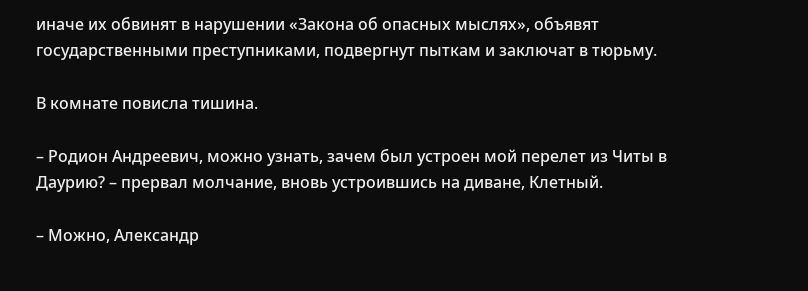иначе их обвинят в нарушении «Закона об опасных мыслях», объявят государственными преступниками, подвергнут пыткам и заключат в тюрьму.

В комнате повисла тишина.

– Родион Андреевич, можно узнать, зачем был устроен мой перелет из Читы в Даурию? – прервал молчание, вновь устроившись на диване, Клетный.

– Можно, Александр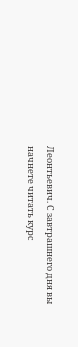Леонтьевич. С завтрашнего дня вы начнете читать курс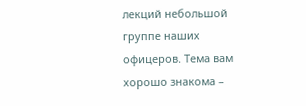лекций небольшой группе наших офицеров. Тема вам хорошо знакома –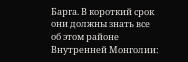Барга. В короткий срок они должны знать все об этом районе Внутренней Монголии: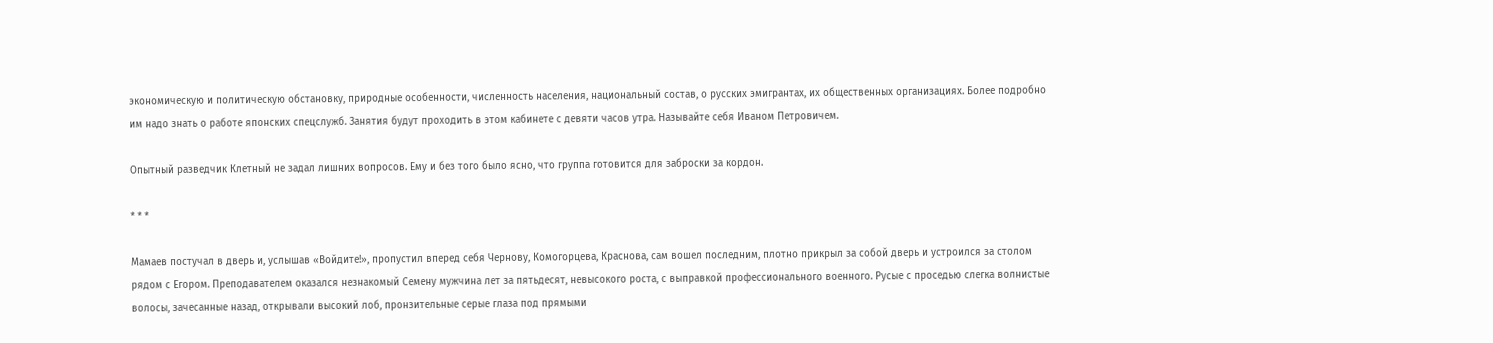экономическую и политическую обстановку, природные особенности, численность населения, национальный состав, о русских эмигрантах, их общественных организациях. Более подробно им надо знать о работе японских спецслужб. Занятия будут проходить в этом кабинете с девяти часов утра. Называйте себя Иваном Петровичем.

Опытный разведчик Клетный не задал лишних вопросов. Ему и без того было ясно, что группа готовится для заброски за кордон.

* * *

Мамаев постучал в дверь и, услышав «Войдите!», пропустил вперед себя Чернову, Комогорцева, Краснова, сам вошел последним, плотно прикрыл за собой дверь и устроился за столом рядом с Егором. Преподавателем оказался незнакомый Семену мужчина лет за пятьдесят, невысокого роста, с выправкой профессионального военного. Русые с проседью слегка волнистые волосы, зачесанные назад, открывали высокий лоб, пронзительные серые глаза под прямыми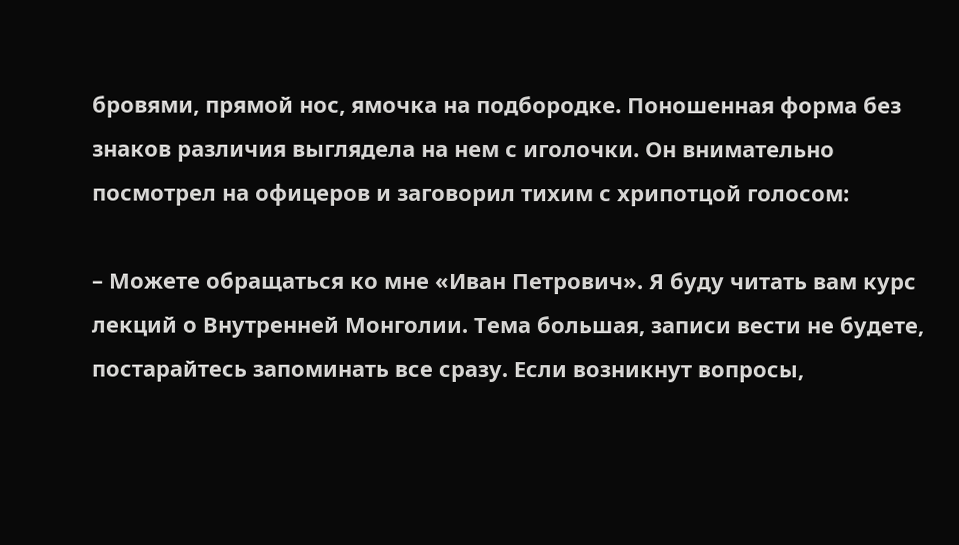бровями, прямой нос, ямочка на подбородке. Поношенная форма без знаков различия выглядела на нем с иголочки. Он внимательно посмотрел на офицеров и заговорил тихим с хрипотцой голосом:

– Можете обращаться ко мне «Иван Петрович». Я буду читать вам курс лекций о Внутренней Монголии. Тема большая, записи вести не будете, постарайтесь запоминать все сразу. Если возникнут вопросы,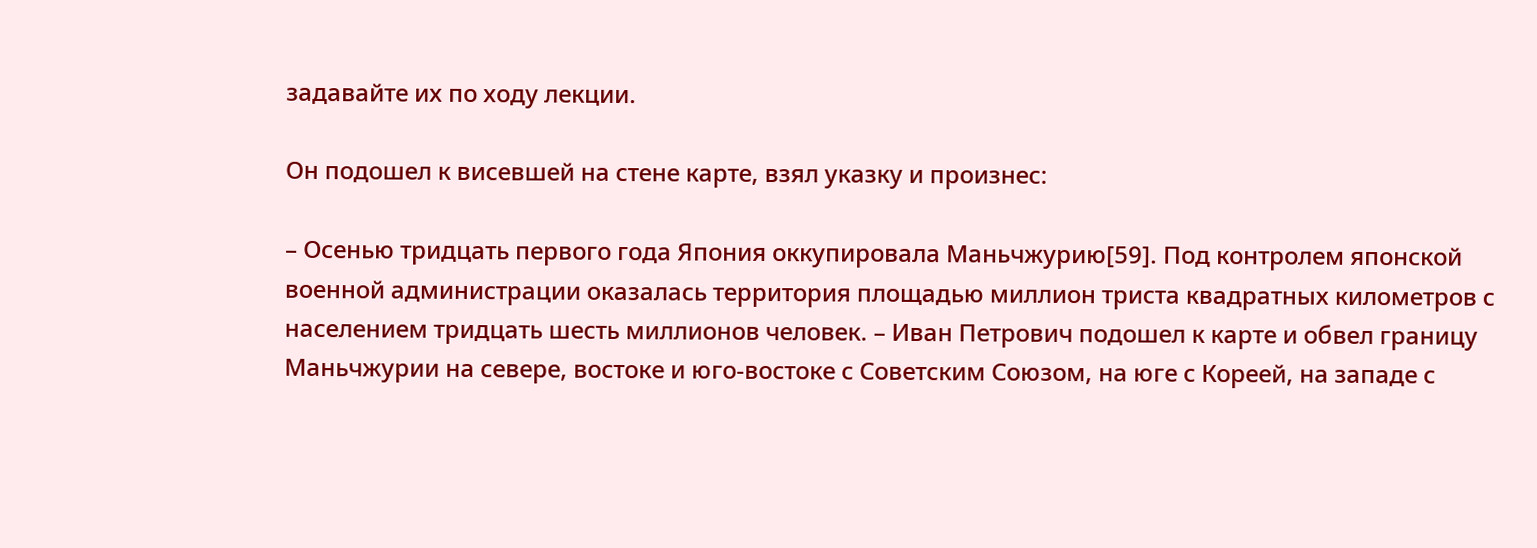задавайте их по ходу лекции.

Он подошел к висевшей на стене карте, взял указку и произнес:

– Осенью тридцать первого года Япония оккупировала Маньчжурию[59]. Под контролем японской военной администрации оказалась территория площадью миллион триста квадратных километров с населением тридцать шесть миллионов человек. – Иван Петрович подошел к карте и обвел границу Маньчжурии на севере, востоке и юго-востоке с Советским Союзом, на юге с Кореей, на западе с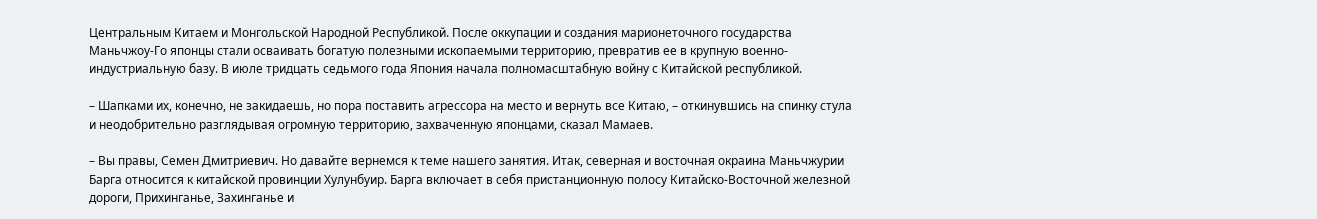Центральным Китаем и Монгольской Народной Республикой. После оккупации и создания марионеточного государства Маньчжоу-Го японцы стали осваивать богатую полезными ископаемыми территорию, превратив ее в крупную военно-индустриальную базу. В июле тридцать седьмого года Япония начала полномасштабную войну с Китайской республикой.

– Шапками их, конечно, не закидаешь, но пора поставить агрессора на место и вернуть все Китаю, – откинувшись на спинку стула и неодобрительно разглядывая огромную территорию, захваченную японцами, сказал Мамаев.

– Вы правы, Семен Дмитриевич. Но давайте вернемся к теме нашего занятия. Итак, северная и восточная окраина Маньчжурии Барга относится к китайской провинции Хулунбуир. Барга включает в себя пристанционную полосу Китайско-Восточной железной дороги, Прихинганье, Захинганье и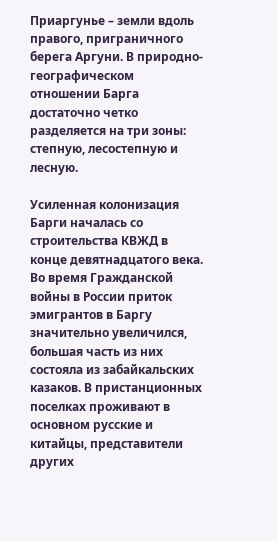Приаргунье – земли вдоль правого, приграничного берега Аргуни. В природно-географическом отношении Барга достаточно четко разделяется на три зоны: степную, лесостепную и лесную.

Усиленная колонизация Барги началась со строительства КВЖД в конце девятнадцатого века. Во время Гражданской войны в России приток эмигрантов в Баргу значительно увеличился, большая часть из них состояла из забайкальских казаков. В пристанционных поселках проживают в основном русские и китайцы, представители других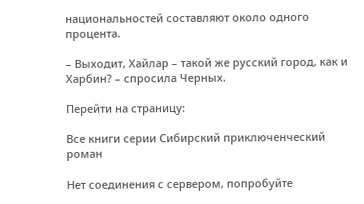национальностей составляют около одного процента.

– Выходит, Хайлар – такой же русский город, как и Харбин? – спросила Черных.

Перейти на страницу:

Все книги серии Сибирский приключенческий роман

Нет соединения с сервером, попробуйте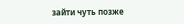зайти чуть позже